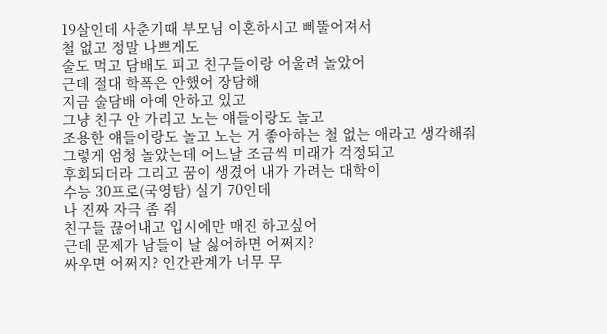19살인데 사춘기때 부모님 이혼하시고 삐뚤어져서
철 없고 정말 나쁘게도
술도 먹고 담배도 피고 친구들이랑 어울려 놀았어
근데 절대 학폭은 안했어 장담해
지금 술담배 아예 안하고 있고
그냥 친구 안 가리고 노는 얘들이랑도 놀고
조용한 얘들이랑도 놀고 노는 거 좋아하는 철 없는 애라고 생각해줘
그렇게 엄청 놀았는데 어느날 조금씩 미래가 걱정되고
후회되더라 그리고 꿈이 생겼어 내가 가려는 대학이
수능 30프로(국영탐) 실기 70인데
나 진짜 자극 좀 줘
친구들 끊어내고 입시에만 매진 하고싶어
근데 문제가 남들이 날 싫어하면 어쩌지?
싸우면 어쩌지? 인간관계가 너무 무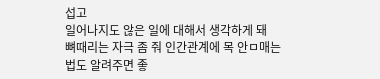섭고
일어나지도 않은 일에 대해서 생각하게 돼
뼈때리는 자극 좀 줘 인간관계에 목 안ㅁ매는
법도 알려주면 좋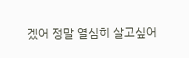겠어 정말 열심히 살고싶어